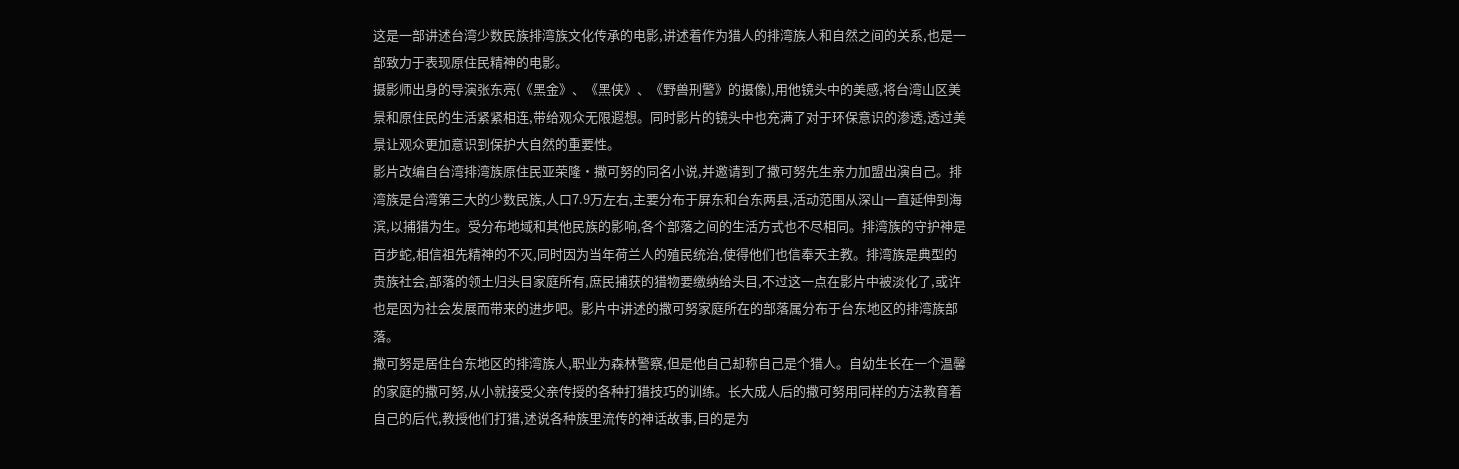这是一部讲述台湾少数民族排湾族文化传承的电影,讲述着作为猎人的排湾族人和自然之间的关系,也是一部致力于表现原住民精神的电影。
摄影师出身的导演张东亮(《黑金》、《黑侠》、《野兽刑警》的摄像),用他镜头中的美感,将台湾山区美景和原住民的生活紧紧相连,带给观众无限遐想。同时影片的镜头中也充满了对于环保意识的渗透,透过美景让观众更加意识到保护大自然的重要性。
影片改编自台湾排湾族原住民亚荣隆·撒可努的同名小说,并邀请到了撒可努先生亲力加盟出演自己。排湾族是台湾第三大的少数民族,人口7.9万左右,主要分布于屏东和台东两县,活动范围从深山一直延伸到海滨,以捕猎为生。受分布地域和其他民族的影响,各个部落之间的生活方式也不尽相同。排湾族的守护神是百步蛇,相信祖先精神的不灭,同时因为当年荷兰人的殖民统治,使得他们也信奉天主教。排湾族是典型的贵族社会,部落的领土归头目家庭所有,庶民捕获的猎物要缴纳给头目,不过这一点在影片中被淡化了,或许也是因为社会发展而带来的进步吧。影片中讲述的撒可努家庭所在的部落属分布于台东地区的排湾族部落。
撒可努是居住台东地区的排湾族人,职业为森林警察,但是他自己却称自己是个猎人。自幼生长在一个温馨的家庭的撒可努,从小就接受父亲传授的各种打猎技巧的训练。长大成人后的撒可努用同样的方法教育着自己的后代,教授他们打猎,述说各种族里流传的神话故事,目的是为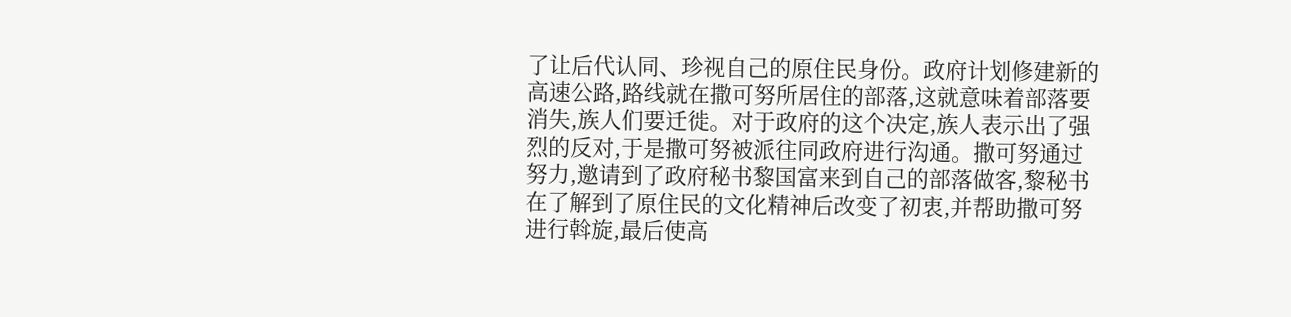了让后代认同、珍视自己的原住民身份。政府计划修建新的高速公路,路线就在撒可努所居住的部落,这就意味着部落要消失,族人们要迁徙。对于政府的这个决定,族人表示出了强烈的反对,于是撒可努被派往同政府进行沟通。撒可努通过努力,邀请到了政府秘书黎国富来到自己的部落做客,黎秘书在了解到了原住民的文化精神后改变了初衷,并帮助撒可努进行斡旋,最后使高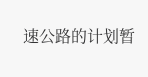速公路的计划暂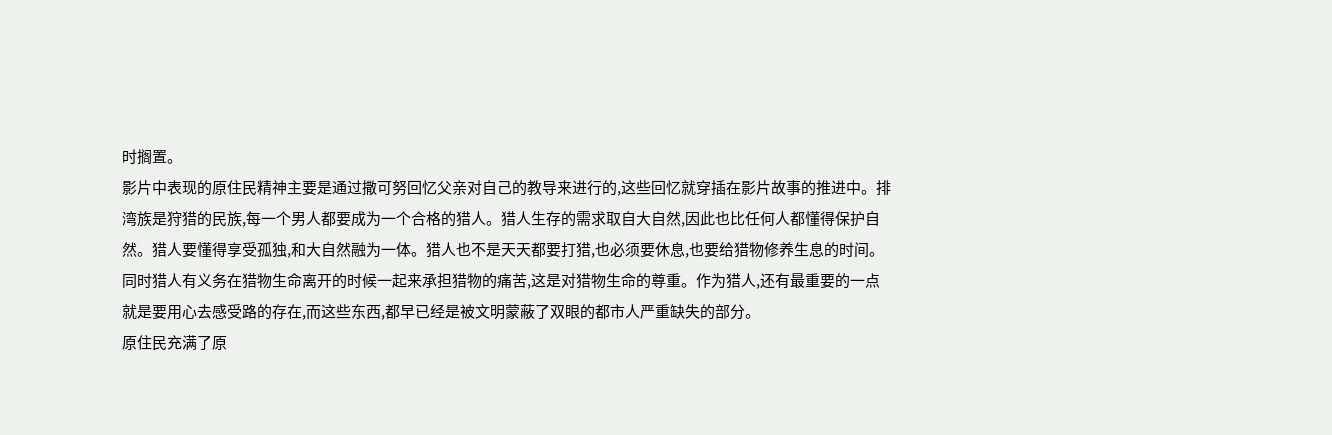时搁置。
影片中表现的原住民精神主要是通过撒可努回忆父亲对自己的教导来进行的,这些回忆就穿插在影片故事的推进中。排湾族是狩猎的民族,每一个男人都要成为一个合格的猎人。猎人生存的需求取自大自然,因此也比任何人都懂得保护自然。猎人要懂得享受孤独,和大自然融为一体。猎人也不是天天都要打猎,也必须要休息,也要给猎物修养生息的时间。同时猎人有义务在猎物生命离开的时候一起来承担猎物的痛苦,这是对猎物生命的尊重。作为猎人,还有最重要的一点就是要用心去感受路的存在,而这些东西,都早已经是被文明蒙蔽了双眼的都市人严重缺失的部分。
原住民充满了原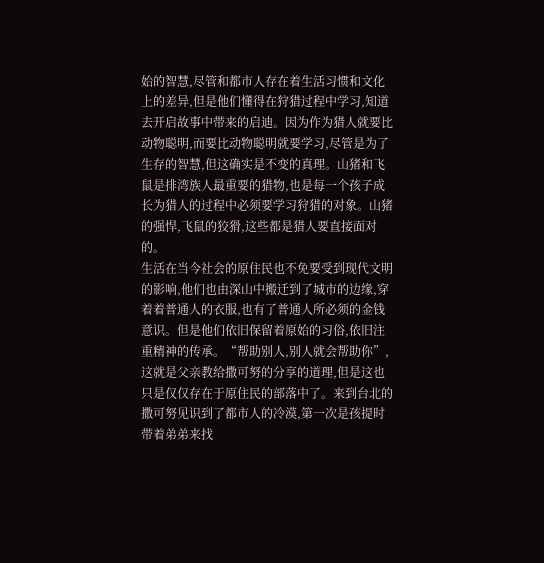始的智慧,尽管和都市人存在着生活习惯和文化上的差异,但是他们懂得在狩猎过程中学习,知道去开启故事中带来的启迪。因为作为猎人就要比动物聪明,而要比动物聪明就要学习,尽管是为了生存的智慧,但这确实是不变的真理。山猪和飞鼠是排湾族人最重要的猎物,也是每一个孩子成长为猎人的过程中必须要学习狩猎的对象。山猪的强悍,飞鼠的狡猾,这些都是猎人要直接面对的。
生活在当今社会的原住民也不免要受到现代文明的影响,他们也由深山中搬迁到了城市的边缘,穿着着普通人的衣服,也有了普通人所必须的金钱意识。但是他们依旧保留着原始的习俗,依旧注重精神的传承。“帮助别人,别人就会帮助你”,这就是父亲教给撒可努的分享的道理,但是这也只是仅仅存在于原住民的部落中了。来到台北的撒可努见识到了都市人的冷漠,第一次是孩提时带着弟弟来找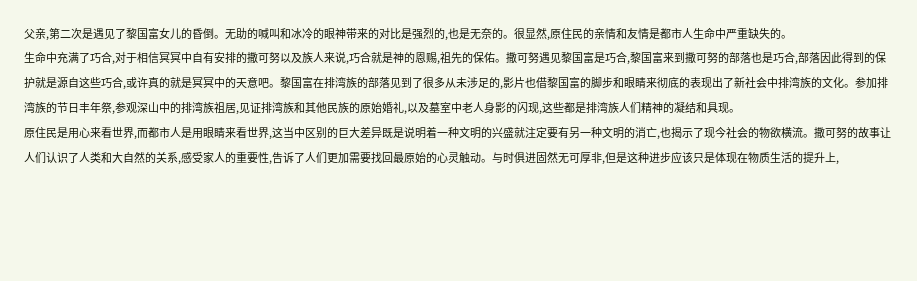父亲,第二次是遇见了黎国富女儿的昏倒。无助的喊叫和冰冷的眼神带来的对比是强烈的,也是无奈的。很显然,原住民的亲情和友情是都市人生命中严重缺失的。
生命中充满了巧合,对于相信冥冥中自有安排的撒可努以及族人来说,巧合就是神的恩赐,祖先的保佑。撒可努遇见黎国富是巧合,黎国富来到撒可努的部落也是巧合,部落因此得到的保护就是源自这些巧合,或许真的就是冥冥中的天意吧。黎国富在排湾族的部落见到了很多从未涉足的,影片也借黎国富的脚步和眼睛来彻底的表现出了新社会中排湾族的文化。参加排湾族的节日丰年祭,参观深山中的排湾族祖居,见证排湾族和其他民族的原始婚礼,以及墓室中老人身影的闪现,这些都是排湾族人们精神的凝结和具现。
原住民是用心来看世界,而都市人是用眼睛来看世界,这当中区别的巨大差异既是说明着一种文明的兴盛就注定要有另一种文明的消亡,也揭示了现今社会的物欲横流。撒可努的故事让人们认识了人类和大自然的关系,感受家人的重要性,告诉了人们更加需要找回最原始的心灵触动。与时俱进固然无可厚非,但是这种进步应该只是体现在物质生活的提升上,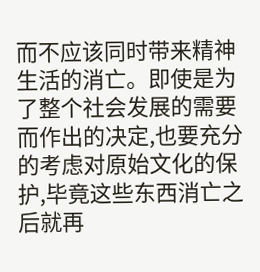而不应该同时带来精神生活的消亡。即使是为了整个社会发展的需要而作出的决定,也要充分的考虑对原始文化的保护,毕竟这些东西消亡之后就再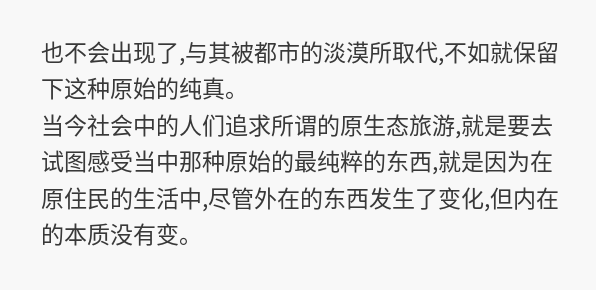也不会出现了,与其被都市的淡漠所取代,不如就保留下这种原始的纯真。
当今社会中的人们追求所谓的原生态旅游,就是要去试图感受当中那种原始的最纯粹的东西,就是因为在原住民的生活中,尽管外在的东西发生了变化,但内在的本质没有变。